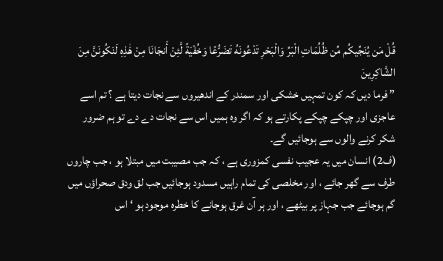قُلْ مَن يُنَجِّيكُم مِّن ظُلُمَاتِ الْبَرِّ وَالْبَحْرِ تَدْعُونَهُ تَضَرُّعًا وَخُفْيَةً لَّئِنْ أَنجَانَا مِنْ هَٰذِهِ لَنَكُونَنَّ مِنَ الشَّاكِرِينَ
” فرما دیں کہ کون تمہیں خشکی اور سمندر کے اندھیروں سے نجات دیتا ہے ؟ تم اسے عاجزی اور چپکے چپکے پکارتے ہو کہ اگر وہ ہمیں اس سے نجات دے دے تو ہم ضرور شکر کرنے والوں سے ہوجائیں گے۔
(ف2) انسان میں یہ عجیب نفسی کمزوری ہے ، کہ جب مصیبت میں مبتلا ہو ، جب چاروں طرف سے گھر جائے ، اور مخلصی کی تمام راہیں مسدود ہوجائیں جب لق ودق صحراؤں میں گم ہوجائے جب جہاز پر بیٹھے ، اور ہر آن غرق ہوجانے کا خطرہ موجود ہو ‘ اس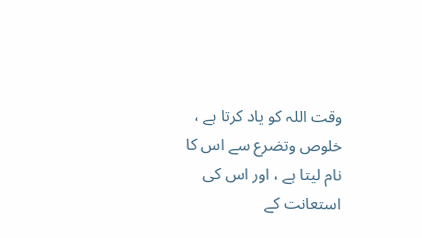وقت اللہ کو یاد کرتا ہے ، خلوص وتضرع سے اس کا نام لیتا ہے ، اور اس کی استعانت کے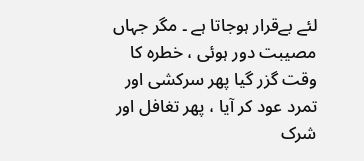لئے بےقرار ہوجاتا ہے ۔ مگر جہاں مصیبت دور ہوئی ، خطرہ کا وقت گزر گیا پھر سرکشی اور تمرد عود کر آیا ، پھر تغافل اور شرک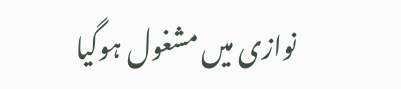نوازی میں مشغول ہوگیا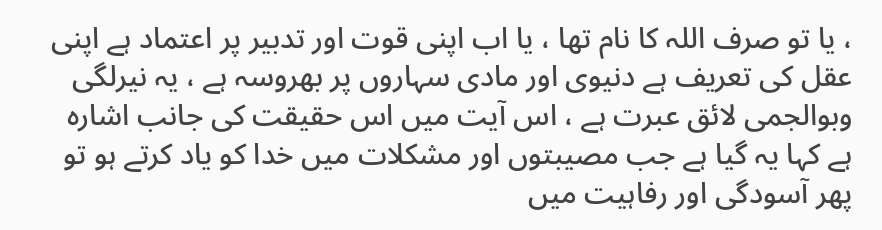، یا تو صرف اللہ کا نام تھا ، یا اب اپنی قوت اور تدبیر پر اعتماد ہے اپنی عقل کی تعریف ہے دنیوی اور مادی سہاروں پر بھروسہ ہے ، یہ نیرلگی وبوالجمی لائق عبرت ہے ، اس آیت میں اس حقیقت کی جانب اشارہ ہے کہا یہ گیا ہے جب مصیبتوں اور مشکلات میں خدا کو یاد کرتے ہو تو پھر آسودگی اور رفاہیت میں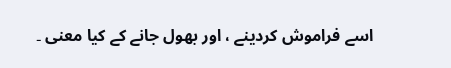اسے فراموش کردینے ، اور بھول جانے کے کیا معنی ۔